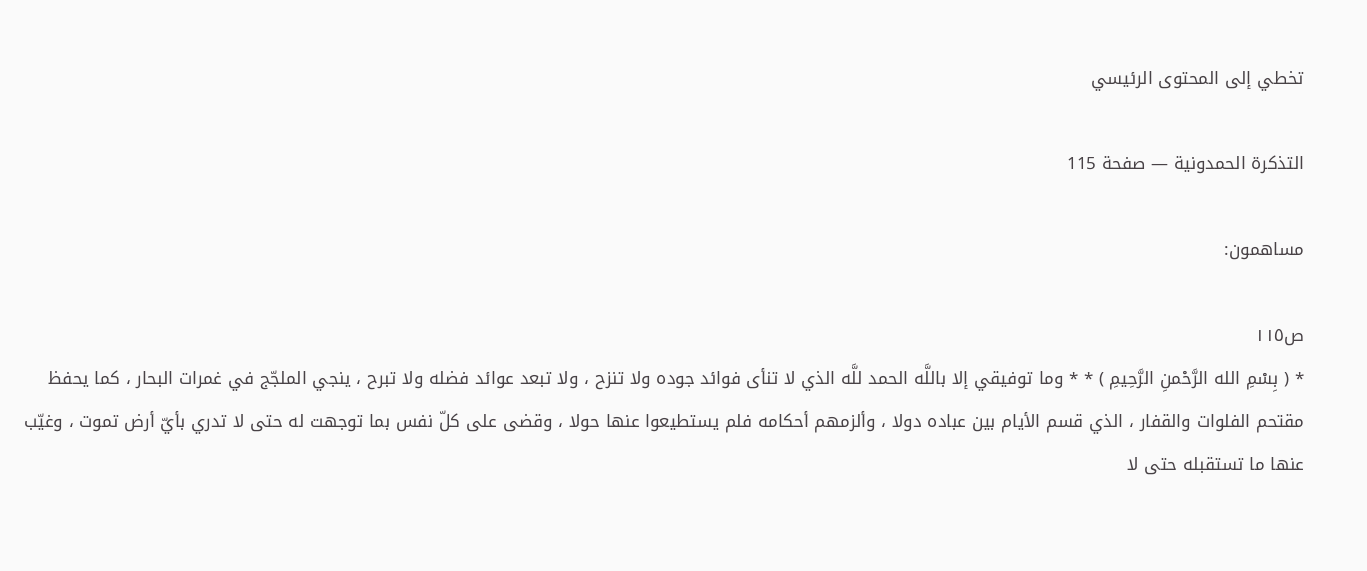تخطي إلى المحتوى الرئيسي

التذكرة الحمدونية — صفحة 115

مساهمون:

ص١١٥
* ( بِسْمِ الله الرَّحْمنِ الرَّحِيمِ ) * * وما توفيقي إلا باللَّه الحمد للَّه الذي لا تنأى فوائد جوده ولا تنزح ، ولا تبعد عوائد فضله ولا تبرح ، ينجي الملجّج في غمرات البحار ، كما يحفظ مقتحم الفلوات والقفار ، الذي قسم الأيام بين عباده دولا ، وألزمهم أحكامه فلم يستطيعوا عنها حولا ، وقضى على كلّ نفس بما توجهت له حتى لا تدري بأيّ أرض تموت ، وغيّب عنها ما تستقبله حتى لا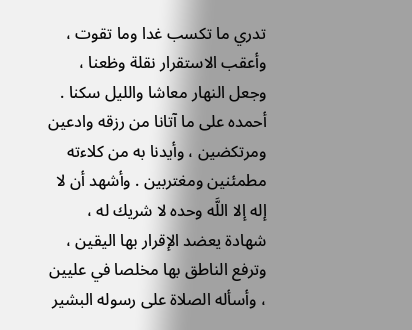تدري ما تكسب غدا وما تقوت ، وأعقب الاستقرار نقلة وظعنا ، وجعل النهار معاشا والليل سكنا . أحمده على ما آتانا من رزقه وادعين ومرتكضين ، وأيدنا به من كلاءته مطمئنين ومغتربين . وأشهد أن لا إله إلا اللَّه وحده لا شريك له ، شهادة يعضد الإقرار بها اليقين ، وترفع الناطق بها مخلصا في عليين ، وأسأله الصلاة على رسوله البشير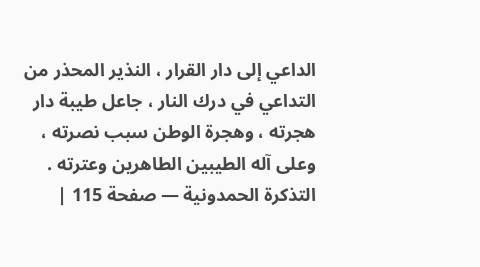الداعي إلى دار القرار ، النذير المحذر من التداعي في درك النار ، جاعل طيبة دار هجرته ، وهجرة الوطن سبب نصرته ، وعلى آله الطيبين الطاهرين وعترته .
التذكرة الحمدونية — صفحة 115 |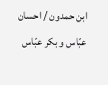ابن حمدون / احسان عبّاس و بكر عبّاس